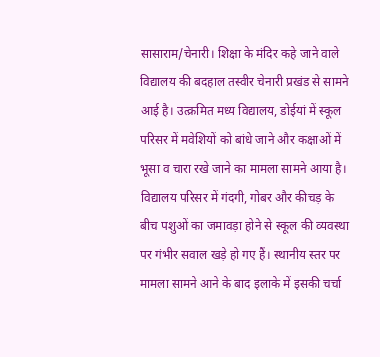सासाराम/चेनारी। शिक्षा के मंदिर कहे जाने वाले विद्यालय की बदहाल तस्वीर चेनारी प्रखंड से सामने आई है। उत्क्रमित मध्य विद्यालय, डोईयां में स्कूल परिसर में मवेशियों को बांधे जाने और कक्षाओं में भूसा व चारा रखे जाने का मामला सामने आया है। विद्यालय परिसर में गंदगी, गोबर और कीचड़ के बीच पशुओं का जमावड़ा होने से स्कूल की व्यवस्था पर गंभीर सवाल खड़े हो गए हैं। स्थानीय स्तर पर मामला सामने आने के बाद इलाके में इसकी चर्चा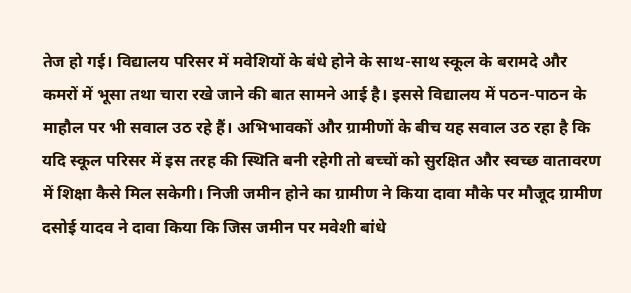तेज हो गई। विद्यालय परिसर में मवेशियों के बंधे होने के साथ-साथ स्कूल के बरामदे और कमरों में भूसा तथा चारा रखे जाने की बात सामने आई है। इससे विद्यालय में पठन-पाठन के माहौल पर भी सवाल उठ रहे हैं। अभिभावकों और ग्रामीणों के बीच यह सवाल उठ रहा है कि यदि स्कूल परिसर में इस तरह की स्थिति बनी रहेगी तो बच्चों को सुरक्षित और स्वच्छ वातावरण में शिक्षा कैसे मिल सकेगी। निजी जमीन होने का ग्रामीण ने किया दावा मौके पर मौजूद ग्रामीण दसोई यादव ने दावा किया कि जिस जमीन पर मवेशी बांधे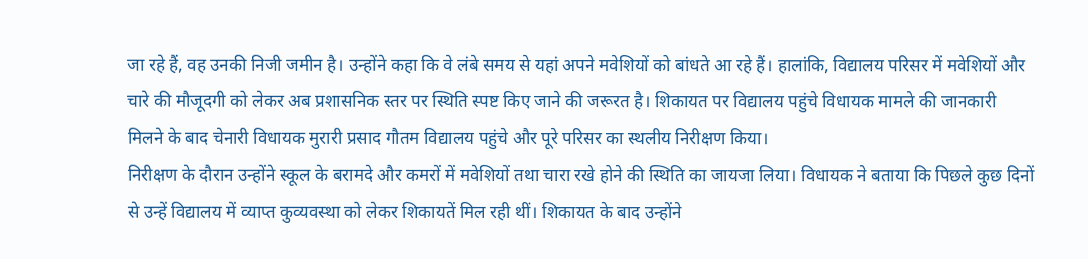जा रहे हैं, वह उनकी निजी जमीन है। उन्होंने कहा कि वे लंबे समय से यहां अपने मवेशियों को बांधते आ रहे हैं। हालांकि, विद्यालय परिसर में मवेशियों और चारे की मौजूदगी को लेकर अब प्रशासनिक स्तर पर स्थिति स्पष्ट किए जाने की जरूरत है। शिकायत पर विद्यालय पहुंचे विधायक मामले की जानकारी मिलने के बाद चेनारी विधायक मुरारी प्रसाद गौतम विद्यालय पहुंचे और पूरे परिसर का स्थलीय निरीक्षण किया।
निरीक्षण के दौरान उन्होंने स्कूल के बरामदे और कमरों में मवेशियों तथा चारा रखे होने की स्थिति का जायजा लिया। विधायक ने बताया कि पिछले कुछ दिनों से उन्हें विद्यालय में व्याप्त कुव्यवस्था को लेकर शिकायतें मिल रही थीं। शिकायत के बाद उन्होंने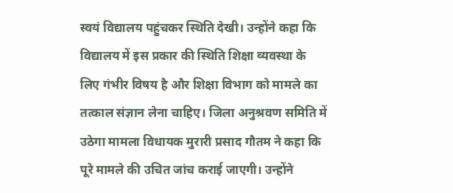स्वयं विद्यालय पहुंचकर स्थिति देखी। उन्होंने कहा कि विद्यालय में इस प्रकार की स्थिति शिक्षा व्यवस्था के लिए गंभीर विषय है और शिक्षा विभाग को मामले का तत्काल संज्ञान लेना चाहिए। जिला अनुश्रवण समिति में उठेगा मामला विधायक मुरारी प्रसाद गौतम ने कहा कि पूरे मामले की उचित जांच कराई जाएगी। उन्होंने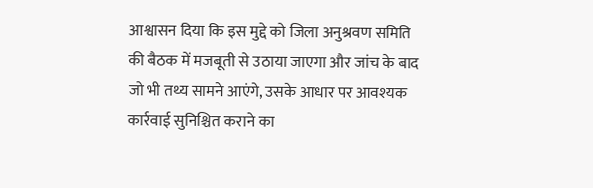आश्वासन दिया कि इस मुद्दे को जिला अनुश्रवण समिति की बैठक में मजबूती से उठाया जाएगा और जांच के बाद जो भी तथ्य सामने आएंगे, उसके आधार पर आवश्यक कार्रवाई सुनिश्चित कराने का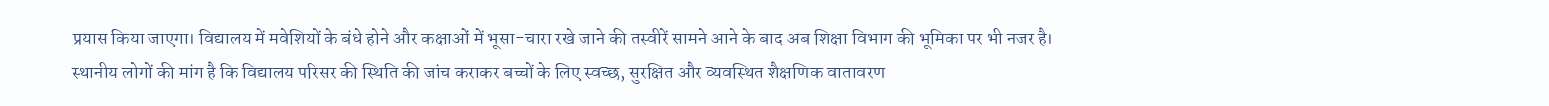प्रयास किया जाएगा। विद्यालय में मवेशियों के बंधे होने और कक्षाओं में भूसा-चारा रखे जाने की तस्वीरें सामने आने के बाद अब शिक्षा विभाग की भूमिका पर भी नजर है। स्थानीय लोगों की मांग है कि विद्यालय परिसर की स्थिति की जांच कराकर बच्चों के लिए स्वच्छ, सुरक्षित और व्यवस्थित शैक्षणिक वातावरण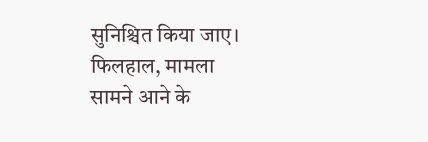सुनिश्चित किया जाए। फिलहाल, मामला सामने आने के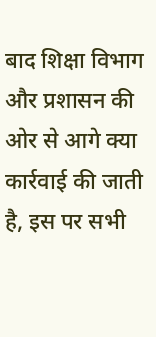बाद शिक्षा विभाग और प्रशासन की ओर से आगे क्या कार्रवाई की जाती है, इस पर सभी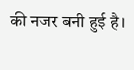की नजर बनी हुई है।